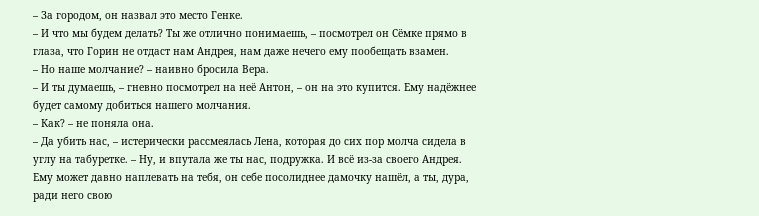– За городом, он назвал это место Генке.
– И что мы будем делать? Ты же отлично понимаешь, – посмотрел он Сёмке прямо в глаза, что Горин не отдаст нам Андрея, нам даже нечего ему пообещать взамен.
– Но наше молчание? – наивно бросила Вера.
– И ты думаешь, – гневно посмотрел на неё Антон, – он на это купится. Ему надёжнее будет самому добиться нашего молчания.
– Как? – не поняла она.
– Да убить нас, – истерически рассмеялась Лена, которая до сих пор молча сидела в углу на табуретке. – Ну, и впутала же ты нас, подружка. И всё из-за своего Андрея. Ему может давно наплевать на тебя, он себе посолиднее дамочку нашёл, а ты, дура, ради него свою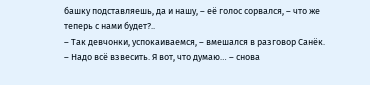башку подставляешь, да и нашу, – её голос сорвался, – что же теперь с нами будет?..
– Так девчонки, успокаиваемся, – вмешался в разговор Санёк. – Надо всё взвесить. Я вот, что думаю… – снова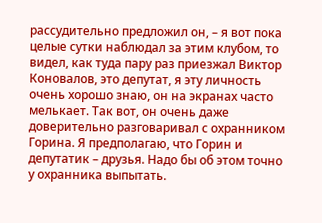рассудительно предложил он, – я вот пока целые сутки наблюдал за этим клубом, то видел, как туда пару раз приезжал Виктор Коновалов, это депутат, я эту личность очень хорошо знаю, он на экранах часто мелькает. Так вот, он очень даже доверительно разговаривал с охранником Горина. Я предполагаю, что Горин и депутатик – друзья. Надо бы об этом точно у охранника выпытать.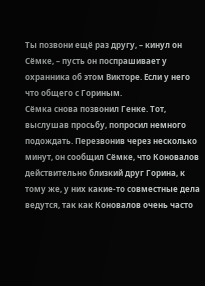Ты позвони ещё раз другу, – кинул он Сёмке, – пусть он поспрашивает у охранника об этом Викторе. Если у него что общего с Гориным.
Сёмка снова позвонил Генке. Тот, выслушав просьбу, попросил немного подождать. Перезвонив через несколько минут, он сообщил Сёмке, что Коновалов действительно близкий друг Горина, к тому же, у них какие-то совместные дела ведутся, так как Коновалов очень часто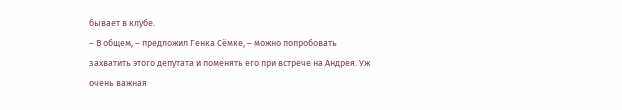бывает в клубе.
– В общем, – предложил Генка Сёмке, – можно попробовать захватить этого депутата и поменять его при встрече на Андрея. Уж очень важная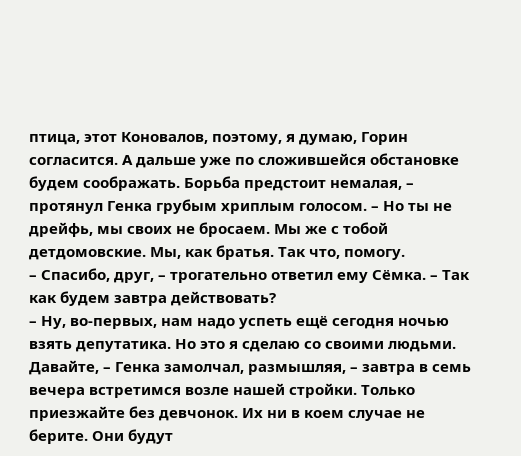птица, этот Коновалов, поэтому, я думаю, Горин согласится. А дальше уже по сложившейся обстановке будем соображать. Борьба предстоит немалая, – протянул Генка грубым хриплым голосом. – Но ты не дрейфь, мы своих не бросаем. Мы же с тобой детдомовские. Мы, как братья. Так что, помогу.
– Спасибо, друг, – трогательно ответил ему Сёмка. – Так как будем завтра действовать?
– Ну, во-первых, нам надо успеть ещё сегодня ночью взять депутатика. Но это я сделаю со своими людьми. Давайте, – Генка замолчал, размышляя, – завтра в семь вечера встретимся возле нашей стройки. Только приезжайте без девчонок. Их ни в коем случае не берите. Они будут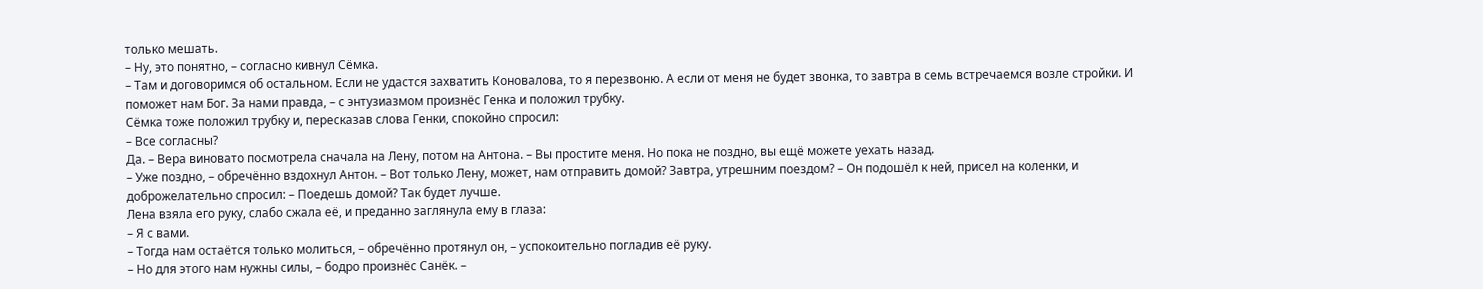только мешать.
– Ну, это понятно, – согласно кивнул Сёмка.
– Там и договоримся об остальном. Если не удастся захватить Коновалова, то я перезвоню. А если от меня не будет звонка, то завтра в семь встречаемся возле стройки. И поможет нам Бог. За нами правда, – с энтузиазмом произнёс Генка и положил трубку.
Сёмка тоже положил трубку и, пересказав слова Генки, спокойно спросил:
– Все согласны?
Да. – Вера виновато посмотрела сначала на Лену, потом на Антона. – Вы простите меня. Но пока не поздно, вы ещё можете уехать назад.
– Уже поздно, – обречённо вздохнул Антон. – Вот только Лену, может, нам отправить домой? Завтра, утрешним поездом? – Он подошёл к ней, присел на коленки, и доброжелательно спросил: – Поедешь домой? Так будет лучше.
Лена взяла его руку, слабо сжала её, и преданно заглянула ему в глаза:
– Я с вами.
– Тогда нам остаётся только молиться, – обречённо протянул он, – успокоительно погладив её руку.
– Но для этого нам нужны силы, – бодро произнёс Санёк. –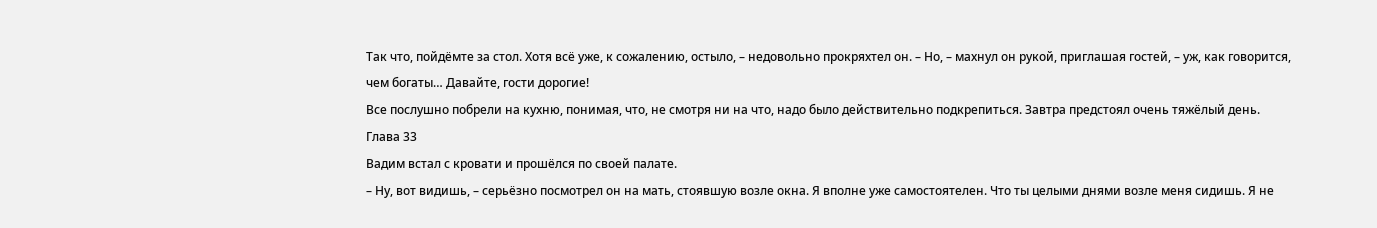Так что, пойдёмте за стол. Хотя всё уже, к сожалению, остыло, – недовольно прокряхтел он. – Но, – махнул он рукой, приглашая гостей, – уж, как говорится, чем богаты… Давайте, гости дорогие!
Все послушно побрели на кухню, понимая, что, не смотря ни на что, надо было действительно подкрепиться. Завтра предстоял очень тяжёлый день.
Глава 33
Вадим встал с кровати и прошёлся по своей палате.
– Ну, вот видишь, – серьёзно посмотрел он на мать, стоявшую возле окна. Я вполне уже самостоятелен. Что ты целыми днями возле меня сидишь. Я не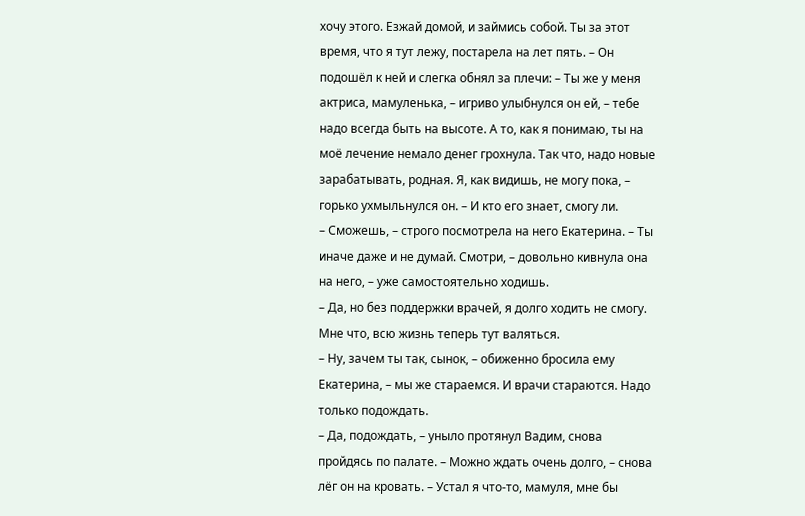хочу этого. Езжай домой, и займись собой. Ты за этот время, что я тут лежу, постарела на лет пять. – Он подошёл к ней и слегка обнял за плечи: – Ты же у меня актриса, мамуленька, – игриво улыбнулся он ей, – тебе надо всегда быть на высоте. А то, как я понимаю, ты на моё лечение немало денег грохнула. Так что, надо новые зарабатывать, родная. Я, как видишь, не могу пока, – горько ухмыльнулся он. – И кто его знает, смогу ли.
– Сможешь, – строго посмотрела на него Екатерина. – Ты иначе даже и не думай. Смотри, – довольно кивнула она на него, – уже самостоятельно ходишь.
– Да, но без поддержки врачей, я долго ходить не смогу. Мне что, всю жизнь теперь тут валяться.
– Ну, зачем ты так, сынок, – обиженно бросила ему Екатерина, – мы же стараемся. И врачи стараются. Надо только подождать.
– Да, подождать, – уныло протянул Вадим, снова пройдясь по палате. – Можно ждать очень долго, – снова лёг он на кровать. – Устал я что-то, мамуля, мне бы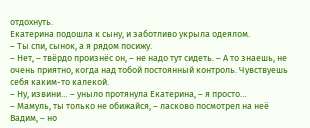отдохнуть.
Екатерина подошла к сыну, и заботливо укрыла одеялом.
– Ты спи, сынок, а я рядом посижу.
– Нет, – твёрдо произнёс он, – не надо тут сидеть. – А то знаешь, не очень приятно, когда над тобой постоянный контроль. Чувствуешь себя каким-то калекой.
– Ну, извини… – уныло протянула Екатерина, – я просто…
– Мамуль, ты только не обижайся, – ласково посмотрел на неё Вадим, – но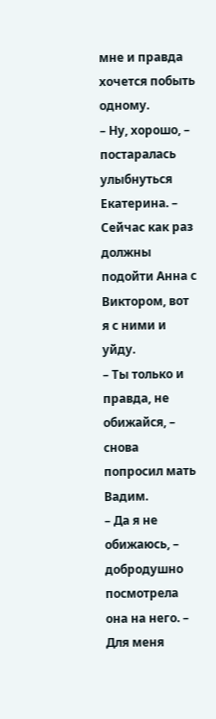мне и правда хочется побыть одному.
– Ну, хорошо, – постаралась улыбнуться Екатерина. – Сейчас как раз должны подойти Анна с Виктором, вот я с ними и уйду.
– Ты только и правда, не обижайся, – снова попросил мать Вадим.
– Да я не обижаюсь, – добродушно посмотрела она на него. – Для меня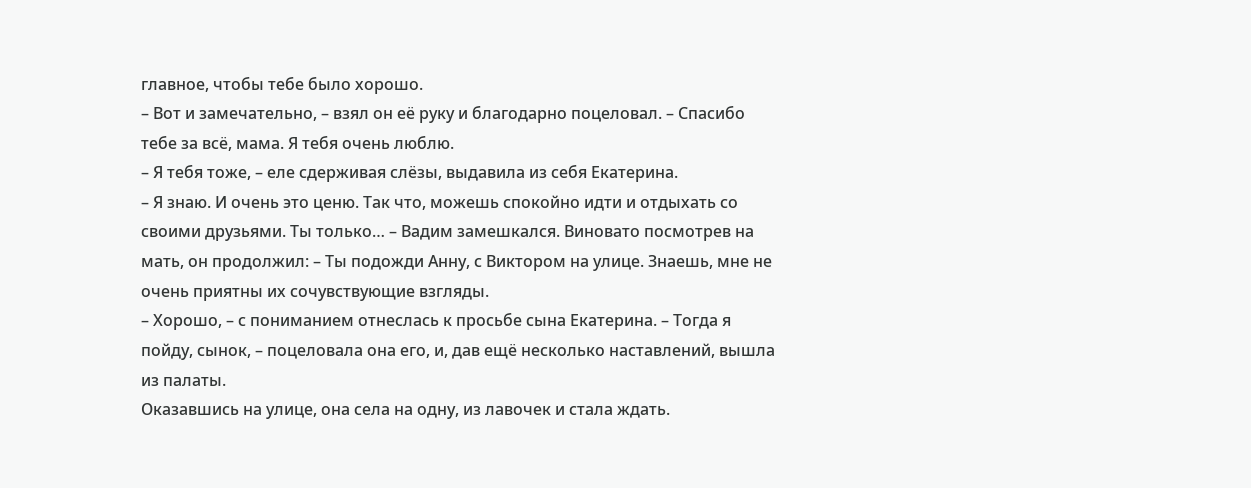главное, чтобы тебе было хорошо.
– Вот и замечательно, – взял он её руку и благодарно поцеловал. – Спасибо тебе за всё, мама. Я тебя очень люблю.
– Я тебя тоже, – еле сдерживая слёзы, выдавила из себя Екатерина.
– Я знаю. И очень это ценю. Так что, можешь спокойно идти и отдыхать со своими друзьями. Ты только… – Вадим замешкался. Виновато посмотрев на мать, он продолжил: – Ты подожди Анну, с Виктором на улице. Знаешь, мне не очень приятны их сочувствующие взгляды.
– Хорошо, – с пониманием отнеслась к просьбе сына Екатерина. – Тогда я пойду, сынок, – поцеловала она его, и, дав ещё несколько наставлений, вышла из палаты.
Оказавшись на улице, она села на одну, из лавочек и стала ждать.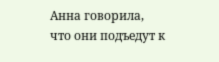Анна говорила, что они подъедут к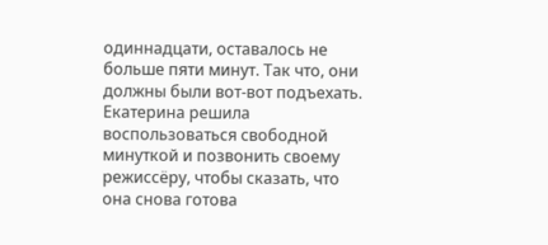одиннадцати, оставалось не больше пяти минут. Так что, они должны были вот-вот подъехать. Екатерина решила воспользоваться свободной минуткой и позвонить своему режиссёру, чтобы сказать, что она снова готова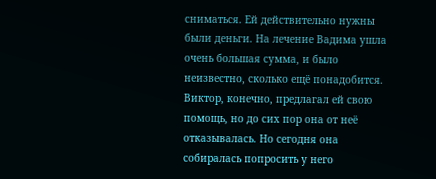сниматься. Ей действительно нужны были деньги. На лечение Вадима ушла очень большая сумма, и было неизвестно, сколько ещё понадобится. Виктор, конечно, предлагал ей свою помощь, но до сих пор она от неё отказывалась. Но сегодня она собиралась попросить у него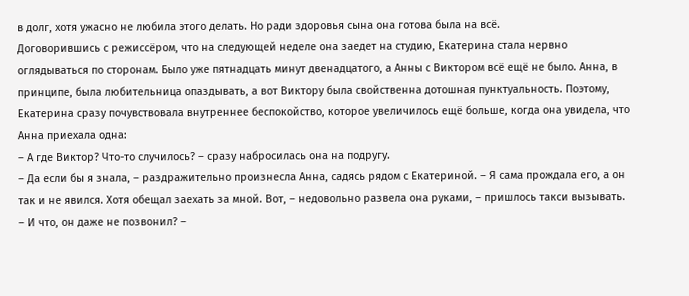в долг, хотя ужасно не любила этого делать. Но ради здоровья сына она готова была на всё.
Договорившись с режиссёром, что на следующей неделе она заедет на студию, Екатерина стала нервно оглядываться по сторонам. Было уже пятнадцать минут двенадцатого, а Анны с Виктором всё ещё не было. Анна, в принципе, была любительница опаздывать, а вот Виктору была свойственна дотошная пунктуальность. Поэтому, Екатерина сразу почувствовала внутреннее беспокойство, которое увеличилось ещё больше, когда она увидела, что Анна приехала одна:
– А где Виктор? Что-то случилось? – сразу набросилась она на подругу.
– Да если бы я знала, – раздражительно произнесла Анна, садясь рядом с Екатериной. – Я сама прождала его, а он так и не явился. Хотя обещал заехать за мной. Вот, – недовольно развела она руками, – пришлось такси вызывать.
– И что, он даже не позвонил? –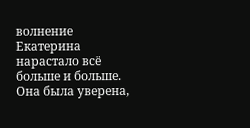волнение Екатерина нарастало всё больше и больше. Она была уверена,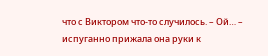что с Виктором что-то случилось. – Ой… – испуганно прижала она руки к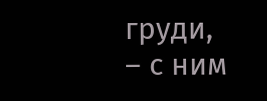груди, – с ним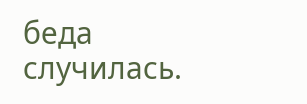беда случилась.